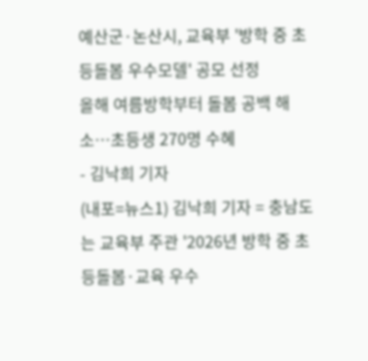예산군·논산시, 교육부 '방학 중 초등돌봄 우수모델' 공모 선정
올해 여름방학부터 돌봄 공백 해소…초등생 270명 수혜
- 김낙희 기자
(내포=뉴스1) 김낙희 기자 = 충남도는 교육부 주관 '2026년 방학 중 초등돌봄·교육 우수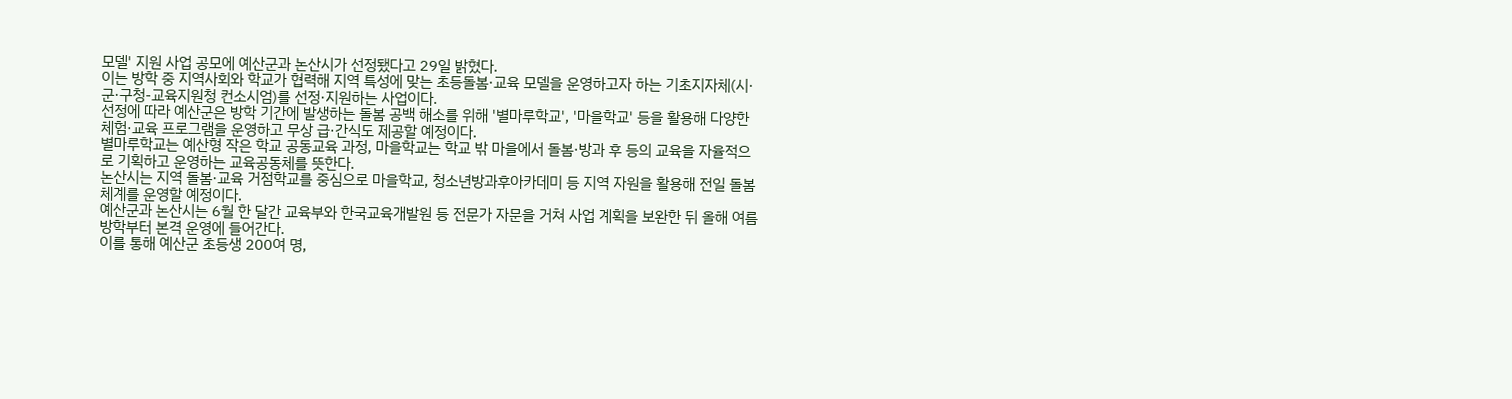모델' 지원 사업 공모에 예산군과 논산시가 선정됐다고 29일 밝혔다.
이는 방학 중 지역사회와 학교가 협력해 지역 특성에 맞는 초등돌봄·교육 모델을 운영하고자 하는 기초지자체(시·군·구청-교육지원청 컨소시엄)를 선정·지원하는 사업이다.
선정에 따라 예산군은 방학 기간에 발생하는 돌봄 공백 해소를 위해 '별마루학교', '마을학교' 등을 활용해 다양한 체험·교육 프로그램을 운영하고 무상 급·간식도 제공할 예정이다.
별마루학교는 예산형 작은 학교 공동교육 과정, 마을학교는 학교 밖 마을에서 돌봄·방과 후 등의 교육을 자율적으로 기획하고 운영하는 교육공동체를 뜻한다.
논산시는 지역 돌봄·교육 거점학교를 중심으로 마을학교, 청소년방과후아카데미 등 지역 자원을 활용해 전일 돌봄 체계를 운영할 예정이다.
예산군과 논산시는 6월 한 달간 교육부와 한국교육개발원 등 전문가 자문을 거쳐 사업 계획을 보완한 뒤 올해 여름방학부터 본격 운영에 들어간다.
이를 통해 예산군 초등생 200여 명,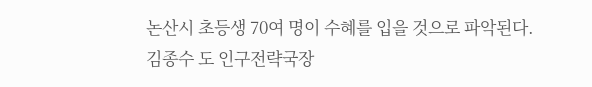논산시 초등생 70여 명이 수혜를 입을 것으로 파악된다.
김종수 도 인구전략국장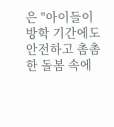은 "아이들이 방학 기간에도 안전하고 촘촘한 돌봄 속에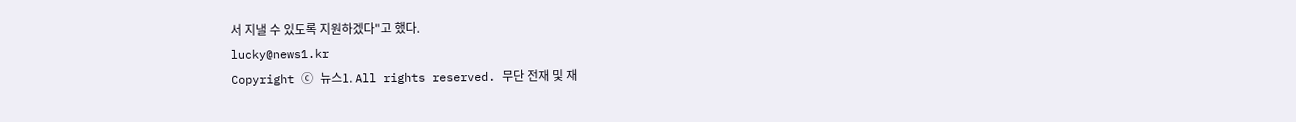서 지낼 수 있도록 지원하겠다"고 했다.
lucky@news1.kr
Copyright ⓒ 뉴스1. All rights reserved. 무단 전재 및 재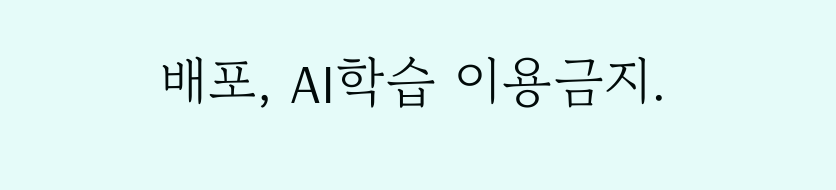배포, AI학습 이용금지.